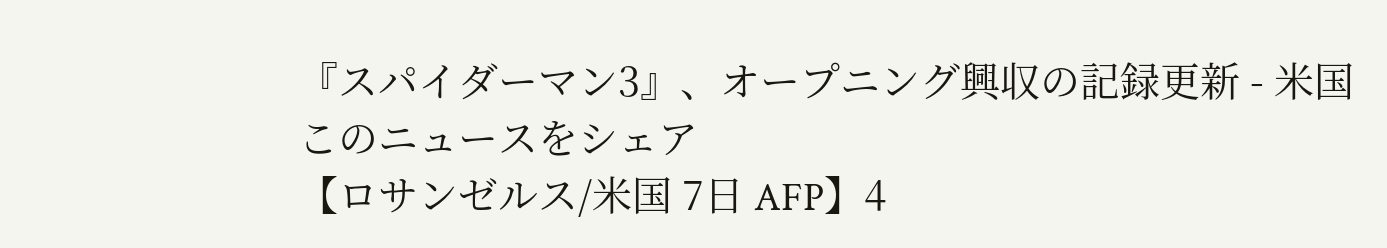『スパイダーマン3』、オープニング興収の記録更新 - 米国
このニュースをシェア
【ロサンゼルス/米国 7日 AFP】4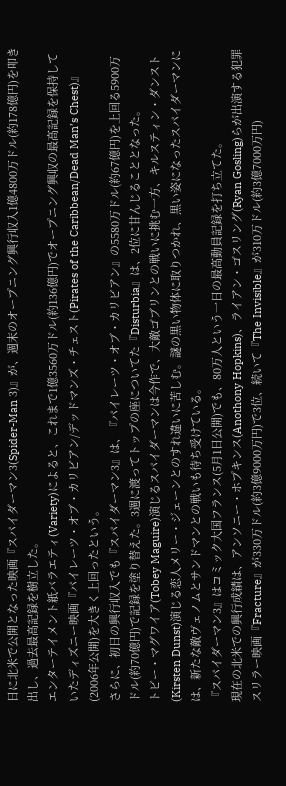日に北米で公開となった映画『スパイダーマン3(Spider-Man 3)』が、週末のオープニング興行収入1億4800万ドル(約178億円)を叩き出し、過去最高記録を樹立した。
エンターテイメント紙バラエティ(Variety)によると、これまで1億3560万ドル(約136億円)でオープニング興収の最高記録を保持していたディズニー映画『パイレーツ・オブ・カリビアン/デッドマンズ・チェスト(Pirates of the Caribbean/Dead Man’s Chest)』(2006年公開)を大きく上回ったという。
さらに、初日の興行収入でも『スパイダーマン3』は、『パイレーツ・オブ・カリビアン』の5580万ドル(約67億円)を上回る5900万ドル(約70億円)で記録を塗り替えた。3週に渡ってトップの座についてた『Disturbia』は、2位に甘んじることとなった。
トビー・マグワイア(Tobey Maguire)演じるスパイダーマンは今作で、大敵ゴブリンとの戦いに挑む一方、キルスティン・ダンスト(Kirsten Dunst)演じる恋人メリー・ジェーンとのすれ違いに苦しむ。謎の黒い物体に取りつかれ、黒い姿になったスパイダーマンには、新たな敵ヴェノムとサンドマンとの戦いも待ち受けている。
『スパイダーマン3』はコミック大国フランス(5月1日公開)でも、80万人という一日の最高動員記録を打ち立てた。
現在の北米での興行成績は、アンソニー・ホプキンス(Anothony Hopkins)、ライアン・ゴスリング(Ryan Gosling)らが出演する犯罪スリラー映画『Fracture』が330万ドル(約3億9000万円)で3位、続いて『The Invisible』が310万ドル(約3億7000万円)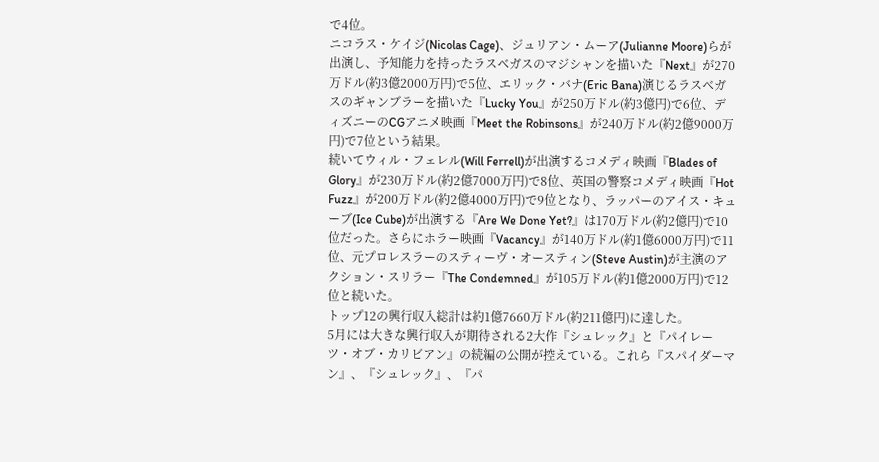で4位。
ニコラス・ケイジ(Nicolas Cage)、ジュリアン・ムーア(Julianne Moore)らが出演し、予知能力を持ったラスベガスのマジシャンを描いた『Next』が270万ドル(約3億2000万円)で5位、エリック・バナ(Eric Bana)演じるラスベガスのギャンブラーを描いた『Lucky You』が250万ドル(約3億円)で6位、ディズニーのCGアニメ映画『Meet the Robinsons』が240万ドル(約2億9000万円)で7位という結果。
続いてウィル・フェレル(Will Ferrell)が出演するコメディ映画『Blades of Glory』が230万ドル(約2億7000万円)で8位、英国の警察コメディ映画『Hot Fuzz』が200万ドル(約2億4000万円)で9位となり、ラッパーのアイス・キューブ(Ice Cube)が出演する『Are We Done Yet?』は170万ドル(約2億円)で10位だった。さらにホラー映画『Vacancy』が140万ドル(約1億6000万円)で11位、元プロレスラーのスティーヴ・オースティン(Steve Austin)が主演のアクション・スリラー『The Condemned』が105万ドル(約1億2000万円)で12位と続いた。
トップ12の興行収入総計は約1億7660万ドル(約211億円)に達した。
5月には大きな興行収入が期待される2大作『シュレック』と『パイレーツ・オブ・カリビアン』の続編の公開が控えている。これら『スパイダーマン』、『シュレック』、『パ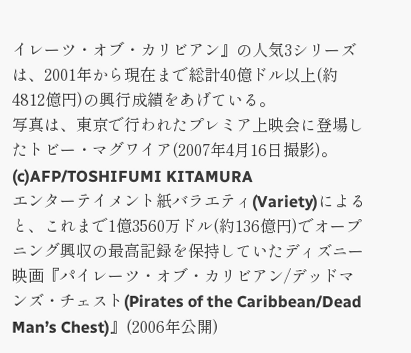イレーツ・オブ・カリビアン』の人気3シリーズは、2001年から現在まで総計40億ドル以上(約4812億円)の興行成績をあげている。
写真は、東京で行われたプレミア上映会に登場したトビー・マグワイア(2007年4月16日撮影)。(c)AFP/TOSHIFUMI KITAMURA
エンターテイメント紙バラエティ(Variety)によると、これまで1億3560万ドル(約136億円)でオープニング興収の最高記録を保持していたディズニー映画『パイレーツ・オブ・カリビアン/デッドマンズ・チェスト(Pirates of the Caribbean/Dead Man’s Chest)』(2006年公開)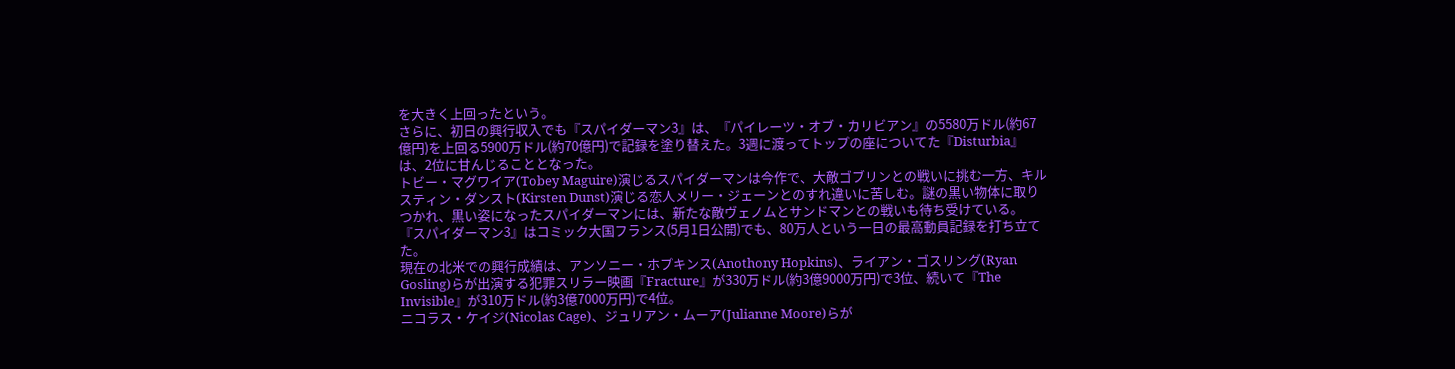を大きく上回ったという。
さらに、初日の興行収入でも『スパイダーマン3』は、『パイレーツ・オブ・カリビアン』の5580万ドル(約67億円)を上回る5900万ドル(約70億円)で記録を塗り替えた。3週に渡ってトップの座についてた『Disturbia』は、2位に甘んじることとなった。
トビー・マグワイア(Tobey Maguire)演じるスパイダーマンは今作で、大敵ゴブリンとの戦いに挑む一方、キルスティン・ダンスト(Kirsten Dunst)演じる恋人メリー・ジェーンとのすれ違いに苦しむ。謎の黒い物体に取りつかれ、黒い姿になったスパイダーマンには、新たな敵ヴェノムとサンドマンとの戦いも待ち受けている。
『スパイダーマン3』はコミック大国フランス(5月1日公開)でも、80万人という一日の最高動員記録を打ち立てた。
現在の北米での興行成績は、アンソニー・ホプキンス(Anothony Hopkins)、ライアン・ゴスリング(Ryan Gosling)らが出演する犯罪スリラー映画『Fracture』が330万ドル(約3億9000万円)で3位、続いて『The Invisible』が310万ドル(約3億7000万円)で4位。
ニコラス・ケイジ(Nicolas Cage)、ジュリアン・ムーア(Julianne Moore)らが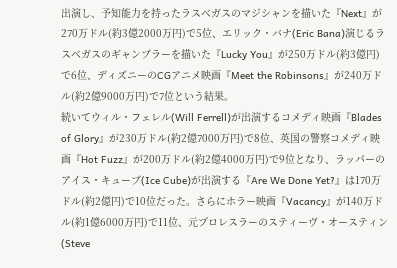出演し、予知能力を持ったラスベガスのマジシャンを描いた『Next』が270万ドル(約3億2000万円)で5位、エリック・バナ(Eric Bana)演じるラスベガスのギャンブラーを描いた『Lucky You』が250万ドル(約3億円)で6位、ディズニーのCGアニメ映画『Meet the Robinsons』が240万ドル(約2億9000万円)で7位という結果。
続いてウィル・フェレル(Will Ferrell)が出演するコメディ映画『Blades of Glory』が230万ドル(約2億7000万円)で8位、英国の警察コメディ映画『Hot Fuzz』が200万ドル(約2億4000万円)で9位となり、ラッパーのアイス・キューブ(Ice Cube)が出演する『Are We Done Yet?』は170万ドル(約2億円)で10位だった。さらにホラー映画『Vacancy』が140万ドル(約1億6000万円)で11位、元プロレスラーのスティーヴ・オースティン(Steve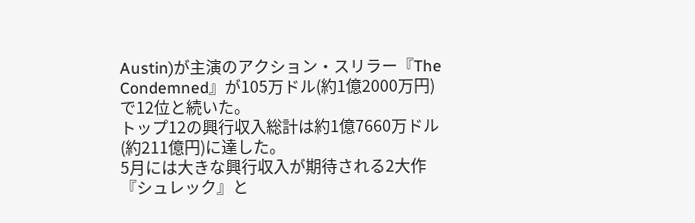Austin)が主演のアクション・スリラー『The Condemned』が105万ドル(約1億2000万円)で12位と続いた。
トップ12の興行収入総計は約1億7660万ドル(約211億円)に達した。
5月には大きな興行収入が期待される2大作『シュレック』と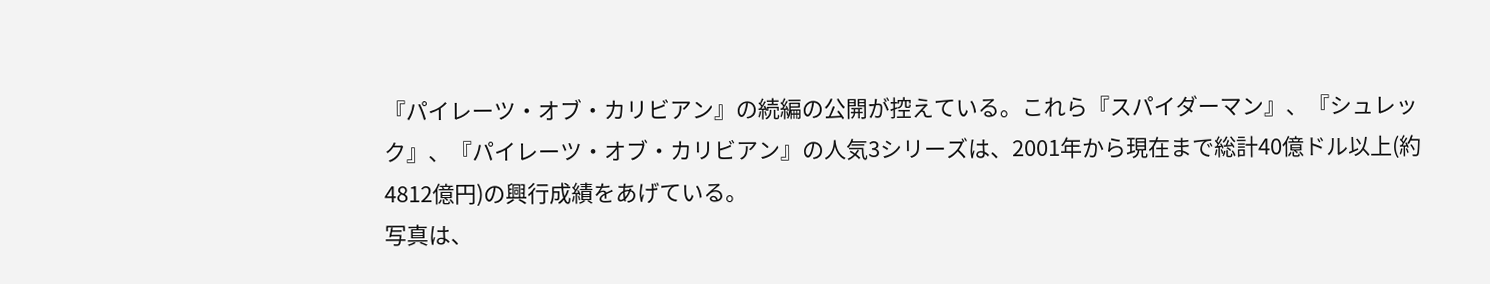『パイレーツ・オブ・カリビアン』の続編の公開が控えている。これら『スパイダーマン』、『シュレック』、『パイレーツ・オブ・カリビアン』の人気3シリーズは、2001年から現在まで総計40億ドル以上(約4812億円)の興行成績をあげている。
写真は、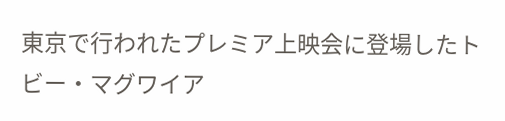東京で行われたプレミア上映会に登場したトビー・マグワイア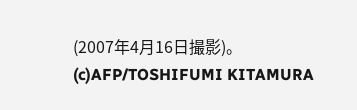(2007年4月16日撮影)。(c)AFP/TOSHIFUMI KITAMURA